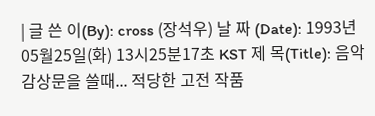| 글 쓴 이(By): cross (장석우) 날 짜 (Date): 1993년05월25일(화) 13시25분17초 KST 제 목(Title): 음악감상문을 쓸때... 적당한 고전 작품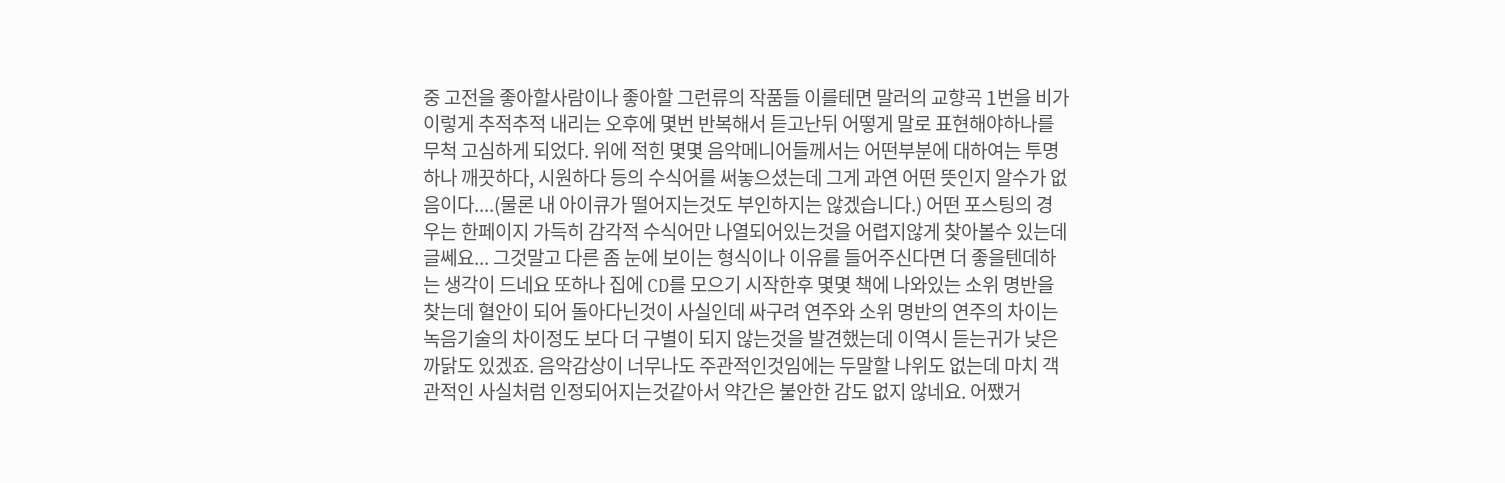중 고전을 좋아할사람이나 좋아할 그런류의 작품들 이를테면 말러의 교향곡 1번을 비가 이렇게 추적추적 내리는 오후에 몇번 반복해서 듣고난뒤 어떻게 말로 표현해야하나를 무척 고심하게 되었다. 위에 적힌 몇몇 음악메니어들께서는 어떤부분에 대하여는 투명하나 깨끗하다, 시원하다 등의 수식어를 써놓으셨는데 그게 과연 어떤 뜻인지 알수가 없음이다....(물론 내 아이큐가 떨어지는것도 부인하지는 않겠습니다.) 어떤 포스팅의 경우는 한페이지 가득히 감각적 수식어만 나열되어있는것을 어렵지않게 찾아볼수 있는데 글쎄요... 그것말고 다른 좀 눈에 보이는 형식이나 이유를 들어주신다면 더 좋을텐데하는 생각이 드네요 또하나 집에 CD를 모으기 시작한후 몇몇 책에 나와있는 소위 명반을 찾는데 혈안이 되어 돌아다닌것이 사실인데 싸구려 연주와 소위 명반의 연주의 차이는 녹음기술의 차이정도 보다 더 구별이 되지 않는것을 발견했는데 이역시 듣는귀가 낮은 까닭도 있겠죠. 음악감상이 너무나도 주관적인것임에는 두말할 나위도 없는데 마치 객관적인 사실처럼 인정되어지는것같아서 약간은 불안한 감도 없지 않네요. 어쨌거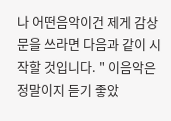나 어떤음악이건 제게 감상문을 쓰라면 다음과 같이 시작할 것입니다. " 이음악은 정말이지 듣기 좋았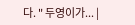다. " 두영이가... |